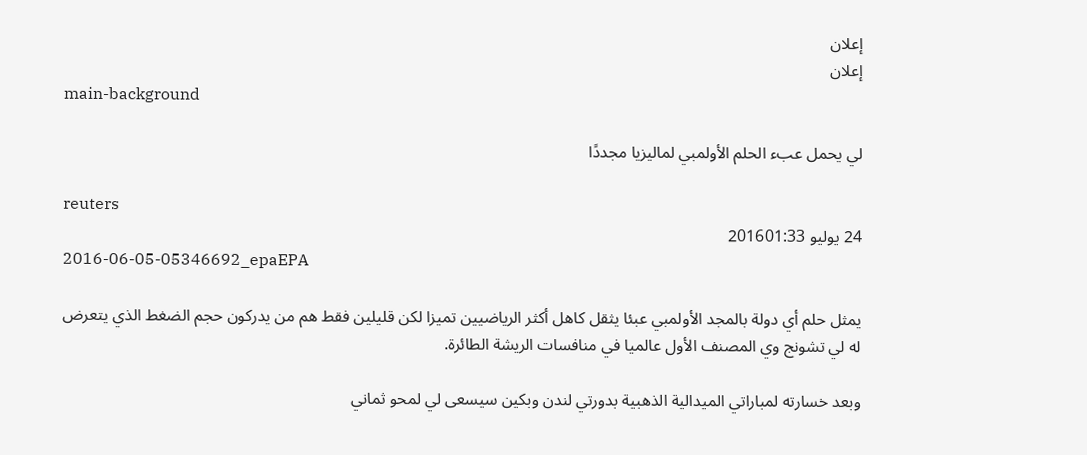إعلان
إعلان
main-background

لي يحمل عبء الحلم الأولمبي لماليزيا مجددًا

reuters
24 يوليو 201601:33
2016-06-05-05346692_epaEPA

يمثل حلم أي دولة بالمجد الأولمبي عبئا يثقل كاهل أكثر الرياضيين تميزا لكن قليلين فقط هم من يدركون حجم الضغط الذي يتعرض له لي تشونج وي المصنف الأول عالميا في منافسات الريشة الطائرة.

وبعد خسارته لمباراتي الميدالية الذهبية بدورتي لندن وبكين سيسعى لي لمحو ثماني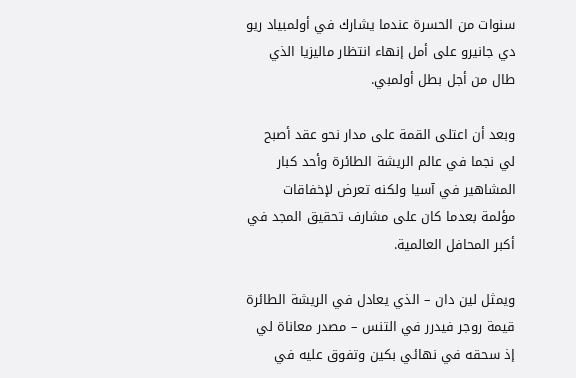سنوات من الحسرة عندما يشارك في أولمبياد ريو دي جانيرو على أمل إنهاء انتظار ماليزيا الذي طال من أجل بطل أولمبي.

وبعد أن اعتلى القمة على مدار نحو عقد أصبح لي نجما في عالم الريشة الطائرة وأحد كبار المشاهير في آسيا ولكنه تعرض لإخفاقات مؤلمة بعدما كان على مشارف تحقيق المجد في أكبر المحافل العالمية.

ويمثل لين دان – الذي يعادل في الريشة الطائرة قيمة روجر فيدرر في التنس – مصدر معاناة لي إذ سحقه في نهائي بكين وتفوق عليه في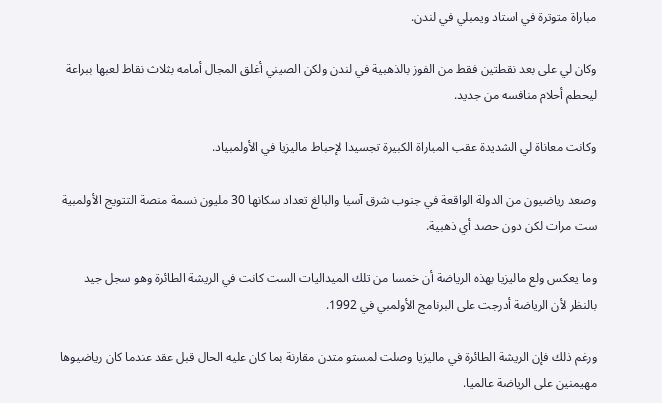مباراة متوترة في استاد ويمبلي في لندن.

وكان لي على بعد نقطتين فقط من الفوز بالذهبية في لندن ولكن الصيني أغلق المجال أمامه بثلاث نقاط لعبها ببراعة ليحطم أحلام منافسه من جديد.

وكانت معاناة لي الشديدة عقب المباراة الكبيرة تجسيدا لإحباط ماليزيا في الأولمبياد.

وصعد رياضيون من الدولة الواقعة في جنوب شرق آسيا والبالغ تعداد سكانها 30 مليون نسمة منصة التتويج الأولمبية ست مرات لكن دون حصد أي ذهبية.

وما يعكس ولع ماليزيا بهذه الرياضة أن خمسا من تلك الميداليات الست كانت في الريشة الطائرة وهو سجل جيد بالنظر لأن الرياضة أدرجت على البرنامج الأولمبي في 1992.

ورغم ذلك فإن الريشة الطائرة في ماليزيا وصلت لمستو متدن مقارنة بما كان عليه الحال قبل عقد عندما كان رياضيوها مهيمنين على الرياضة عالميا.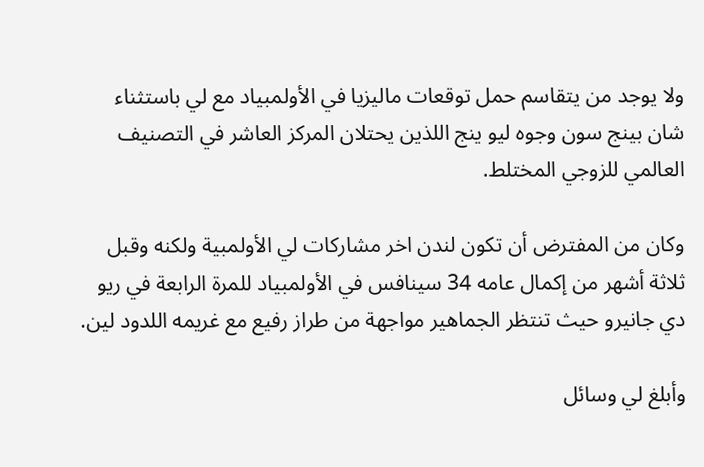ولا يوجد من يتقاسم حمل توقعات ماليزيا في الأولمبياد مع لي باستثناء شان بينج سون وجوه ليو ينج اللذين يحتلان المركز العاشر في التصنيف العالمي للزوجي المختلط.

وكان من المفترض أن تكون لندن اخر مشاركات لي الأولمبية ولكنه وقبل ثلاثة أشهر من إكمال عامه 34 سينافس في الأولمبياد للمرة الرابعة في ريو دي جانيرو حيث تنتظر الجماهير مواجهة من طراز رفيع مع غريمه اللدود لين.

وأبلغ لي وسائل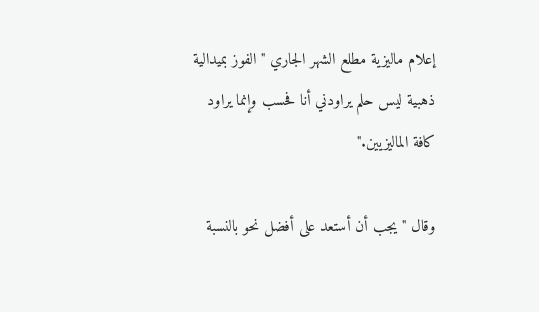إعلام ماليزية مطلع الشهر الجاري "الفوز بميدالية ذهبية ليس حلم يراودني أنا فحسب وإنما يراود كافة الماليزيين."

وقال "يجب أن أستعد على أفضل نحو بالنسبة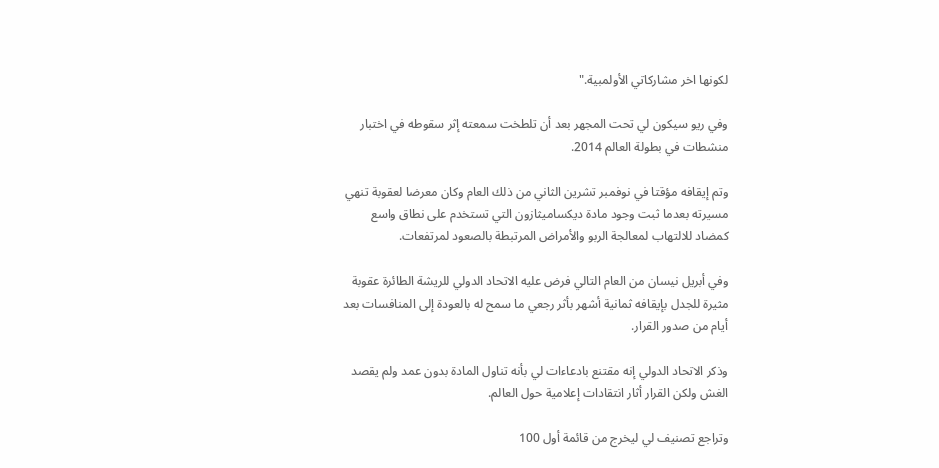لكونها اخر مشاركاتي الأولمبية."

وفي ريو سيكون لي تحت المجهر بعد أن تلطخت سمعته إثر سقوطه في اختبار منشطات في بطولة العالم 2014.

وتم إيقافه مؤقتا في نوفمبر تشرين الثاني من ذلك العام وكان معرضا لعقوبة تنهي مسيرته بعدما ثبت وجود مادة ديكساميثازون التي تستخدم على نطاق واسع كمضاد للالتهاب لمعالجة الربو والأمراض المرتبطة بالصعود لمرتفعات.

وفي أبريل نيسان من العام التالي فرض عليه الاتحاد الدولي للريشة الطائرة عقوبة مثيرة للجدل بإيقافه ثمانية أشهر بأثر رجعي ما سمح له بالعودة إلى المنافسات بعد أيام من صدور القرار.

وذكر الاتحاد الدولي إنه مقتنع بادعاءات لي بأنه تناول المادة بدون عمد ولم يقصد الغش ولكن القرار أثار انتقادات إعلامية حول العالم.

وتراجع تصنيف لي ليخرج من قائمة أول 100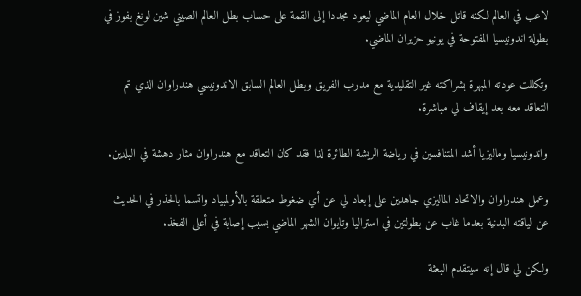لاعب في العالم لكنه قاتل خلال العام الماضي ليعود مجددا إلى القمة على حساب بطل العالم الصيني شين لونغ بفوز في بطولة اندونيسيا المفتوحة في يونيو حزيران الماضي.

وتكللت عودته المبهرة بشراكته غير التقليدية مع مدرب الفريق وبطل العالم السابق الاندونيسي هندراوان الذي تم التعاقد معه بعد إيقاف لي مباشرة.

واندونيسيا وماليزيا أشد المتنافسين في رياضة الريشة الطائرة لذا فقد كان التعاقد مع هندراوان مثار دهشة في البلدين.

وعمل هندراوان والاتحاد الماليزي جاهدين على إبعاد لي عن أي ضغوط متعلقة بالأولمبياد واتسما بالحذر في الحديث عن لياقته البدنية بعدما غاب عن بطولتين في استراليا وتايوان الشهر الماضي بسبب إصابة في أعلى الفخذ.

ولكن لي قال إنه سيتقدم البعثة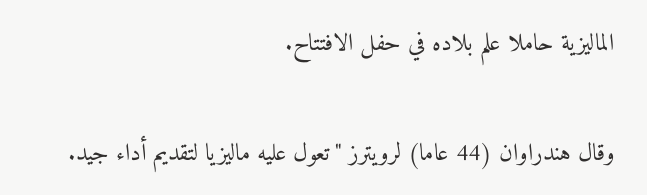الماليزية حاملا علم بلاده في حفل الافتتاح.

وقال هندراوان (44 عاما) لرويترز "تعول عليه ماليزيا لتقديم أداء جيد.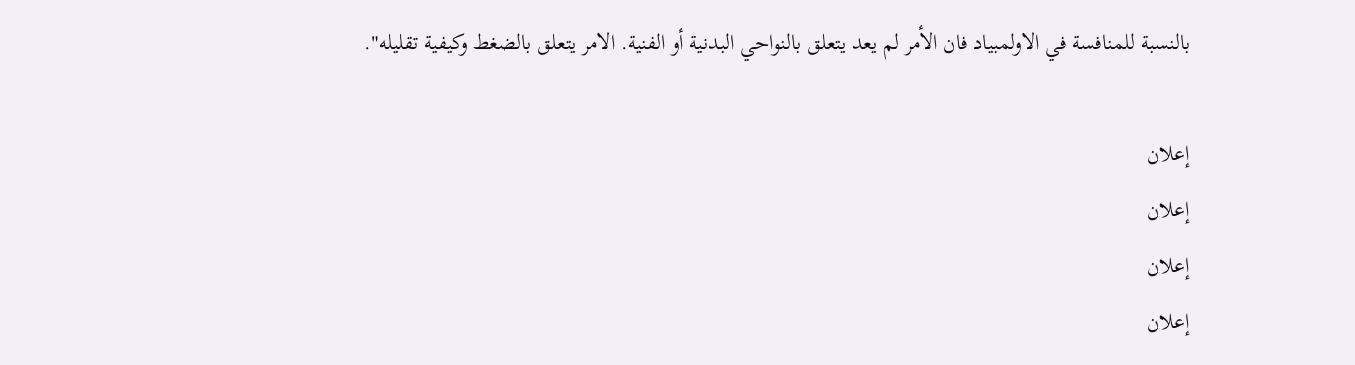بالنسبة للمنافسة في الاولمبياد فان الأمر لم يعد يتعلق بالنواحي البدنية أو الفنية. الامر يتعلق بالضغط وكيفية تقليله".

إعلان
إعلان
إعلان
إعلان